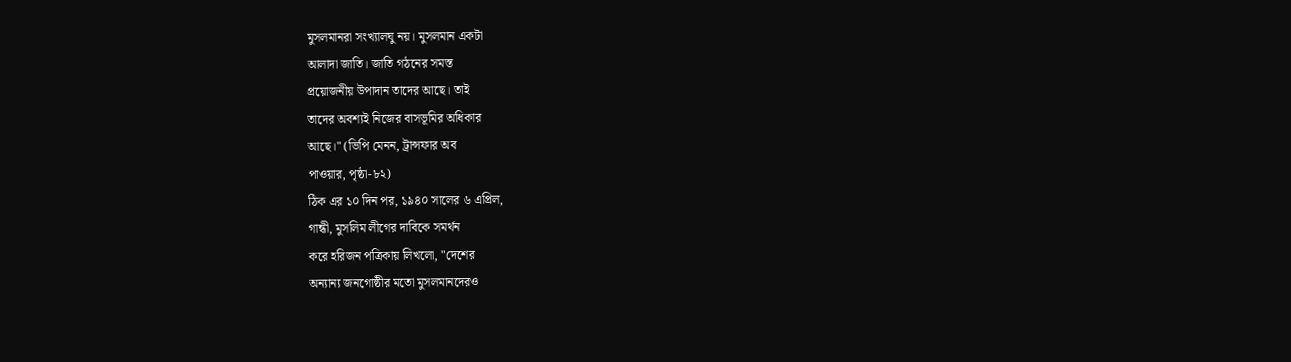মুসলমানরা সংখ্যালঘু নয়। মুসলমান একটা
আলাদা জাতি। জাতি গঠনের সমস্ত
প্রয়োজনীয় উপাদান তাদের আছে। তাই
তাদের অবশ্যই নিজের বাসভূমির অধিকার
আছে।" (ভিপি মেনন, ট্রান্সফার অব
পাওয়ার, পৃষ্ঠা-৮২)
ঠিক এর ১০ দিন পর, ১৯৪০ সালের ৬ এপ্রিল,
গান্ধী, মুসলিম লীগের দাবিকে সমর্থন
করে হরিজন পত্রিকায় লিখলো, "দেশের
অন্যান্য জনগোষ্ঠীর মতো মুসলমানদেরও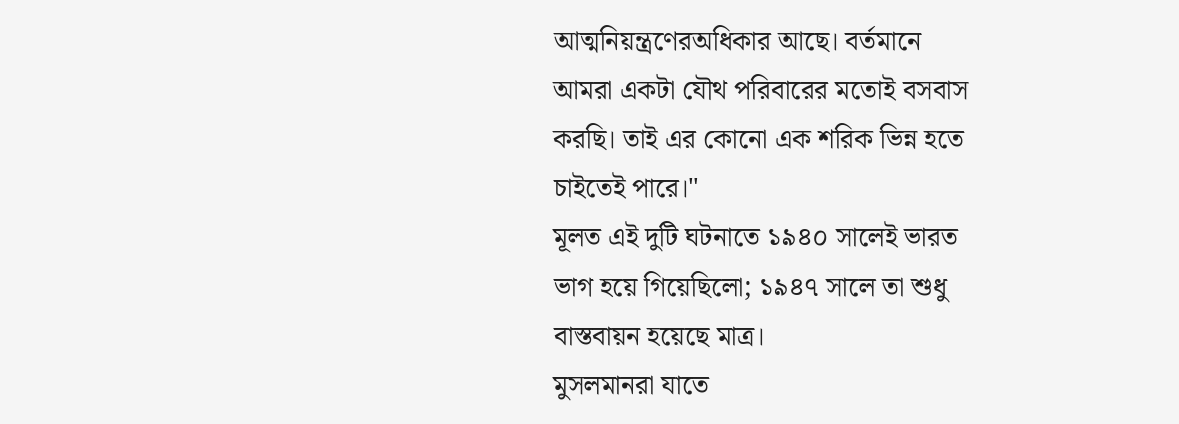আত্মনিয়ন্ত্রণেরঅধিকার আছে। বর্তমানে
আমরা একটা যৌথ পরিবারের মতোই বসবাস
করছি। তাই এর কোনো এক শরিক ভিন্ন হতে
চাইতেই পারে।"
মূলত এই দুটি ঘটনাতে ১৯৪০ সালেই ভারত
ভাগ হয়ে গিয়েছিলো; ১৯৪৭ সালে তা শুধু
বাস্তবায়ন হয়েছে মাত্র।
মুসলমানরা যাতে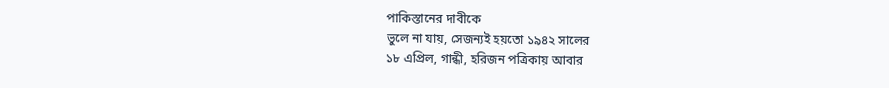পাকিস্তানের দাবীকে
ভুলে না যায়, সেজন্যই হয়তো ১৯৪২ সালের
১৮ এপ্রিল, গান্ধী, হরিজন পত্রিকায় আবার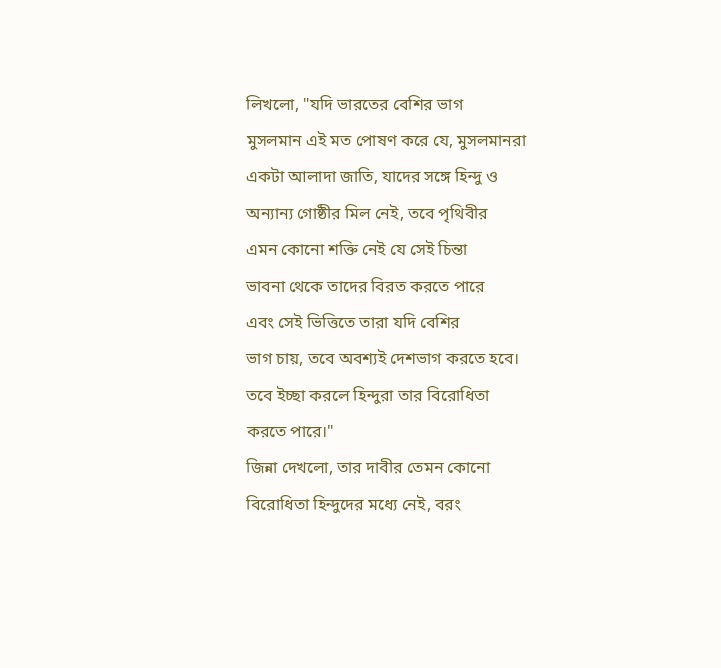লিখলো, "যদি ভারতের বেশির ভাগ
মুসলমান এই মত পোষণ করে যে, মুসলমানরা
একটা আলাদা জাতি, যাদের সঙ্গে হিন্দু ও
অন্যান্য গোষ্ঠীর মিল নেই, তবে পৃথিবীর
এমন কোনো শক্তি নেই যে সেই চিন্তা
ভাবনা থেকে তাদের বিরত করতে পারে
এবং সেই ভিত্তিতে তারা যদি বেশির
ভাগ চায়, তবে অবশ্যই দেশভাগ করতে হবে।
তবে ইচ্ছা করলে হিন্দুরা তার বিরোধিতা
করতে পারে।"
জিন্না দেখলো, তার দাবীর তেমন কোনো
বিরোধিতা হিন্দুদের মধ্যে নেই, বরং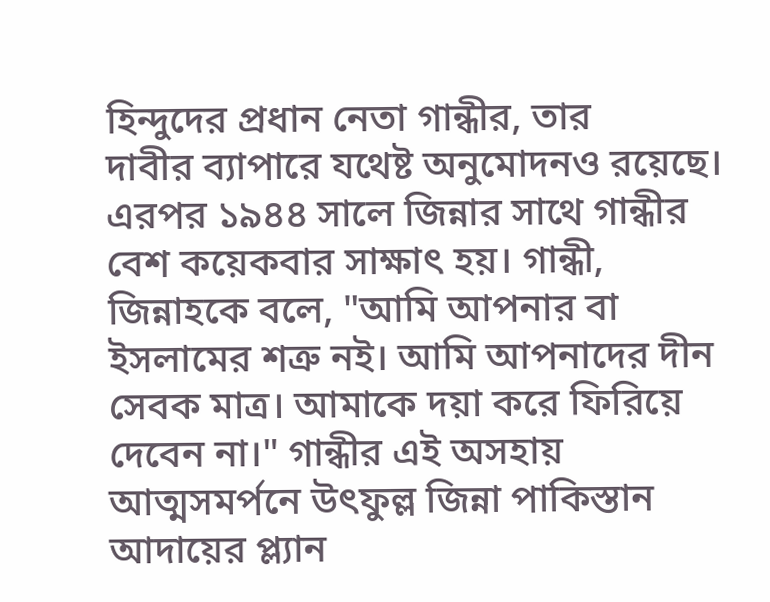হিন্দুদের প্রধান নেতা গান্ধীর, তার
দাবীর ব্যাপারে যথেষ্ট অনুমোদনও রয়েছে।
এরপর ১৯৪৪ সালে জিন্নার সাথে গান্ধীর
বেশ কয়েকবার সাক্ষাৎ হয়। গান্ধী,
জিন্নাহকে বলে, "আমি আপনার বা
ইসলামের শত্রু নই। আমি আপনাদের দীন
সেবক মাত্র। আমাকে দয়া করে ফিরিয়ে
দেবেন না।" গান্ধীর এই অসহায়
আত্মসমর্পনে উৎফুল্ল জিন্না পাকিস্তান
আদায়ের প্ল্যান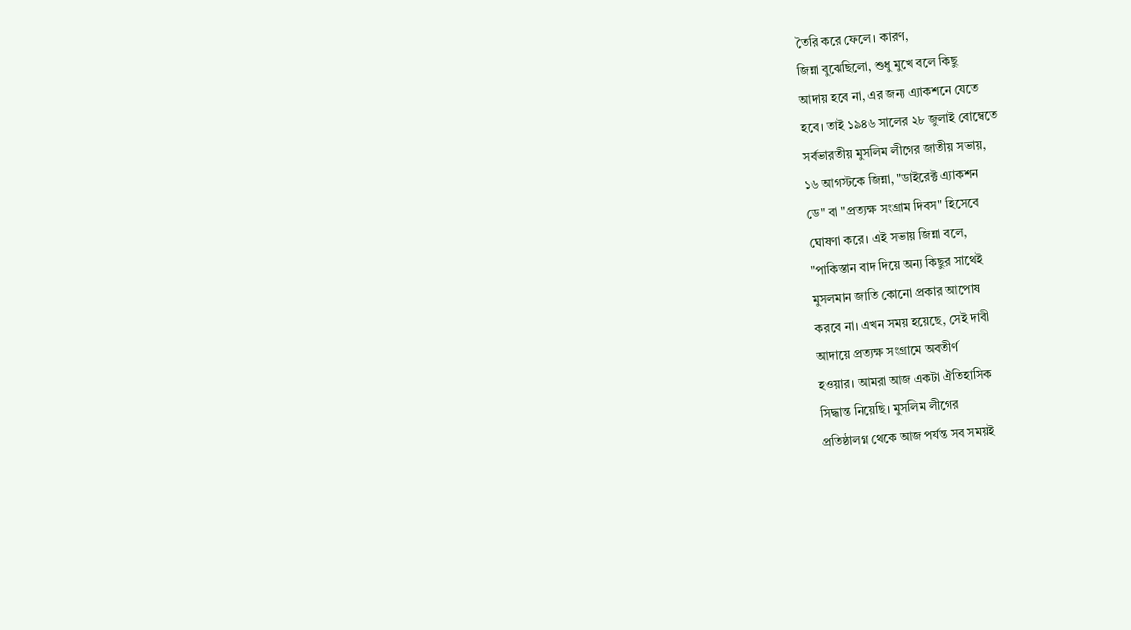তৈরি করে ফেলে। কারণ,
জিন্না বুঝেছিলো, শুধু মুখে বলে কিছু
আদায় হবে না, এর জন্য এ্যাকশনে যেতে
হবে। তাই ১৯৪৬ সালের ২৮ জুলাই বোম্বেতে
সর্বভারতীয় মুসলিম লীগের জাতীয় সভায়,
১৬ আগস্টকে জিন্না, "ডাইরেক্ট এ্যাকশন
ডে" বা "প্রত্যক্ষ সংগ্রাম দিবস" হিসেবে
ঘোষণা করে। এই সভায় জিন্না বলে,
"পাকিস্তান বাদ দিয়ে অন্য কিছুর সাথেই
মুসলমান জাতি কোনো প্রকার আপোষ
করবে না। এখন সময় হয়েছে, সেই দাবী
আদায়ে প্রত্যক্ষ সংগ্রামে অবতীর্ণ
হওয়ার। আমরা আজ একটা ঐতিহাসিক
সিদ্ধান্ত নিয়েছি। মুসলিম লীগের
প্রতিষ্ঠালগ্ন থেকে আজ পর্যন্ত সব সময়ই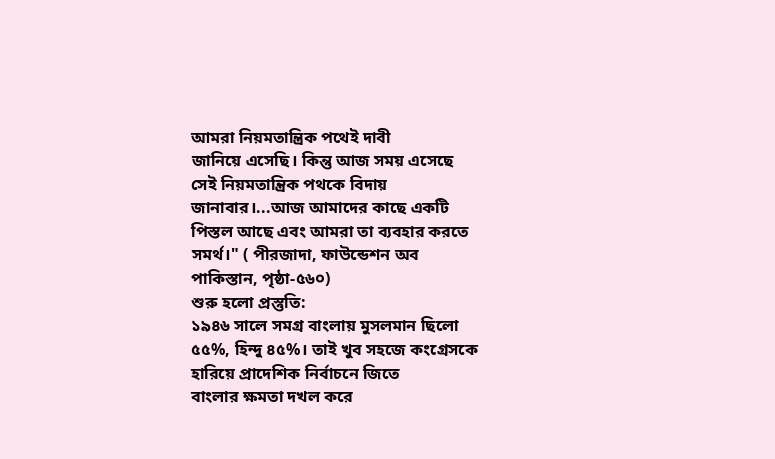আমরা নিয়মতান্ত্রিক পথেই দাবী
জানিয়ে এসেছি। কিন্তু আজ সময় এসেছে
সেই নিয়মতান্ত্রিক পথকে বিদায়
জানাবার।...আজ আমাদের কাছে একটি
পিস্তল আছে এবং আমরা তা ব্যবহার করতে
সমর্থ।" ( পীরজাদা, ফাউন্ডেশন অব
পাকিস্তান, পৃষ্ঠা-৫৬০)
শুরু হলো প্রস্তুতি:
১৯৪৬ সালে সমগ্র বাংলায় মুসলমান ছিলো
৫৫%, হিন্দু ৪৫%। তাই খুব সহজে কংগ্রেসকে
হারিয়ে প্রাদেশিক নির্বাচনে জিতে
বাংলার ক্ষমতা দখল করে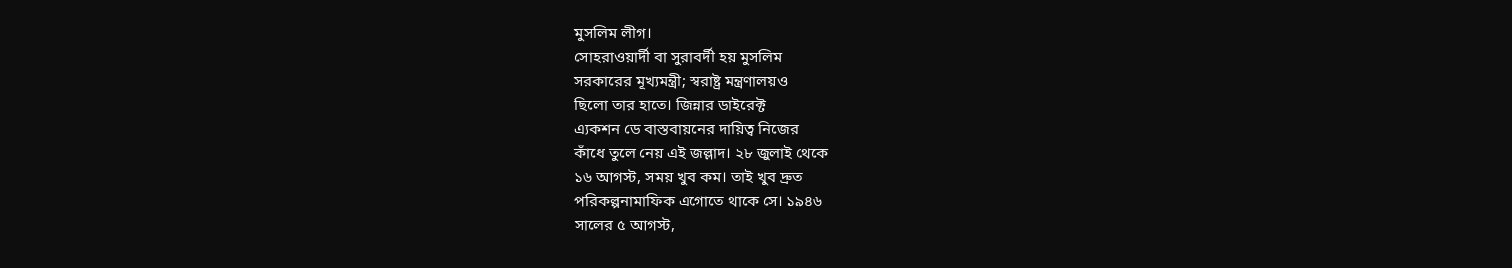মুসলিম লীগ।
সোহরাওয়ার্দী বা সুরাবর্দী হয় মুসলিম
সরকারের মূখ্যমন্ত্রী; স্বরাষ্ট্র মন্ত্রণালয়ও
ছিলো তার হাতে। জিন্নার ডাইরেক্ট
এ্যকশন ডে বাস্তবায়নের দায়িত্ব নিজের
কাঁধে তুলে নেয় এই জল্লাদ। ২৮ জুলাই থেকে
১৬ আগস্ট, সময় খুব কম। তাই খুব দ্রুত
পরিকল্পনামাফিক এগোতে থাকে সে। ১৯৪৬
সালের ৫ আগস্ট,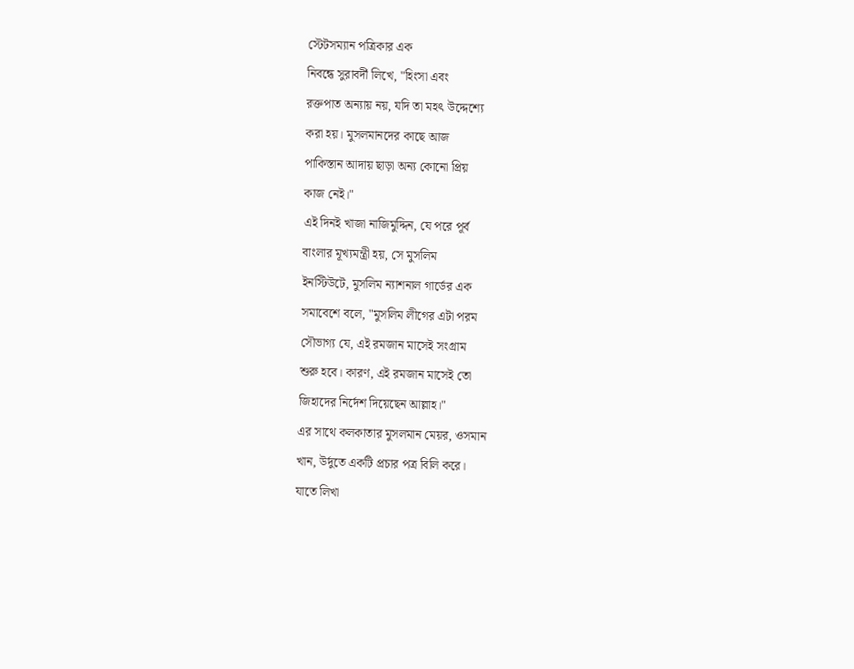স্টেটসম্যান পত্রিকার এক
নিবন্ধে সুরাবর্দী লিখে, "হিংসা এবং
রক্তপাত অন্যায় নয়, যদি তা মহৎ উদ্দেশ্যে
করা হয়। মুসলমানদের কাছে আজ
পাকিস্তান আদায় ছাড়া অন্য কোনো প্রিয়
কাজ নেই।"
এই দিনই খাজা নাজিমুদ্দিন, যে পরে পূর্ব
বাংলার মূখ্যমন্ত্রী হয়, সে মুসলিম
ইনস্টিউটে, মুসলিম ন্যাশনাল গার্ডের এক
সমাবেশে বলে, "মুসলিম লীগের এটা পরম
সৌভাগ্য যে, এই রমজান মাসেই সংগ্রাম
শুরু হবে। কারণ, এই রমজান মাসেই তো
জিহাদের নির্দেশ দিয়েছেন আল্লাহ।"
এর সাথে কলকাতার মুসলমান মেয়র, ওসমান
খান, উর্দুতে একটি প্রচার পত্র বিলি করে।
যাতে লিখা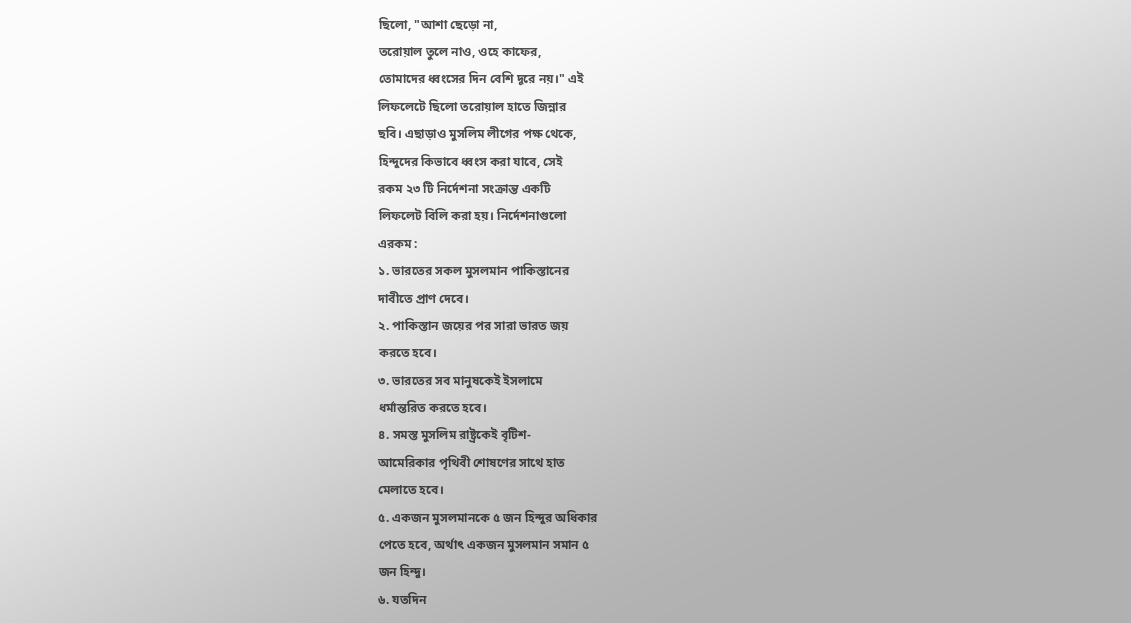ছিলো, "আশা ছেড়ো না,
তরোয়াল তুলে নাও, ওহে কাফের,
তোমাদের ধ্বংসের দিন বেশি দূরে নয়।" এই
লিফলেটে ছিলো তরোয়াল হাতে জিন্নার
ছবি। এছাড়াও মুসলিম লীগের পক্ষ থেকে,
হিন্দুদের কিভাবে ধ্বংস করা যাবে, সেই
রকম ২৩ টি নির্দেশনা সংক্রান্ত একটি
লিফলেট বিলি করা হয়। নির্দেশনাগুলো
এরকম :
১. ভারতের সকল মুসলমান পাকিস্তানের
দাবীতে প্রাণ দেবে।
২. পাকিস্তান জয়ের পর সারা ভারত জয়
করতে হবে।
৩. ভারতের সব মানুষকেই ইসলামে
ধর্মান্তরিত করতে হবে।
৪. সমস্ত মুসলিম রাষ্ট্রকেই বৃটিশ-
আমেরিকার পৃথিবী শোষণের সাথে হাত
মেলাতে হবে।
৫. একজন মুসলমানকে ৫ জন হিন্দুর অধিকার
পেতে হবে, অর্থাৎ একজন মুসলমান সমান ৫
জন হিন্দু।
৬. যতদিন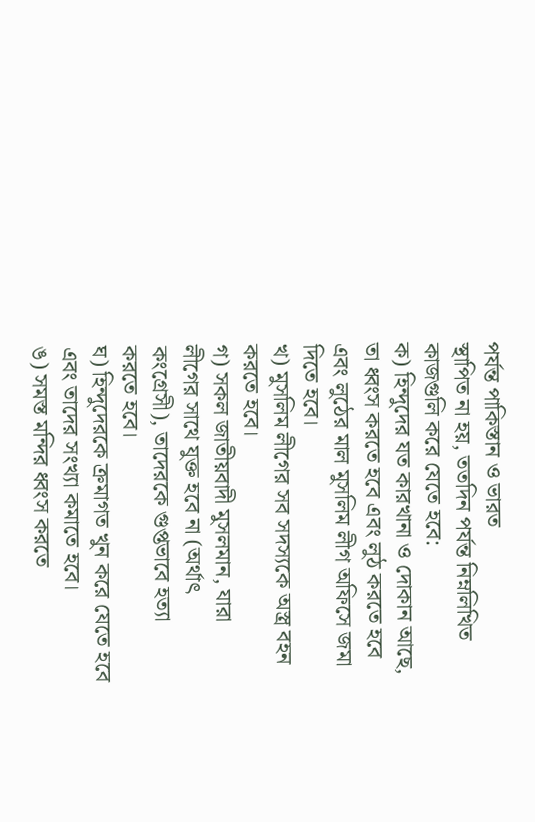পর্যন্ত পাকিস্তান ও ভারত
স্থাপিত না হয়, ততদিন পর্যন্ত নিম্নলিখিত
কাজগুলি করে যেতে হবে:
ক) হিন্দুদের যত কারখানা ও দোকান আছে,
তা ধ্বংস করতে হবে এবং লুঠ করতে হবে
এবং লুঠের মাল মুসলিম লীগ অফিসে জমা
দিতে হবে।
খ) মুসলিম লীগের সব সদস্যকে অস্ত্র বহন
করতে হবে।
গ) সকল জাতীয়বাদী মুসলমান, যারা
লীগের সাথে যুক্ত হবে না (অর্থাৎ
কংগ্রেসী), তাদেরকে গুপ্তভাবে হত্যা
করতে হবে।
ঘ) হিন্দুদেরকে ক্রমাগত খুন করে যেতে হবে
এবং তাদের সংখ্যা কমাতে হবে।
ঙ) সমস্ত মন্দির ধ্বংস করতে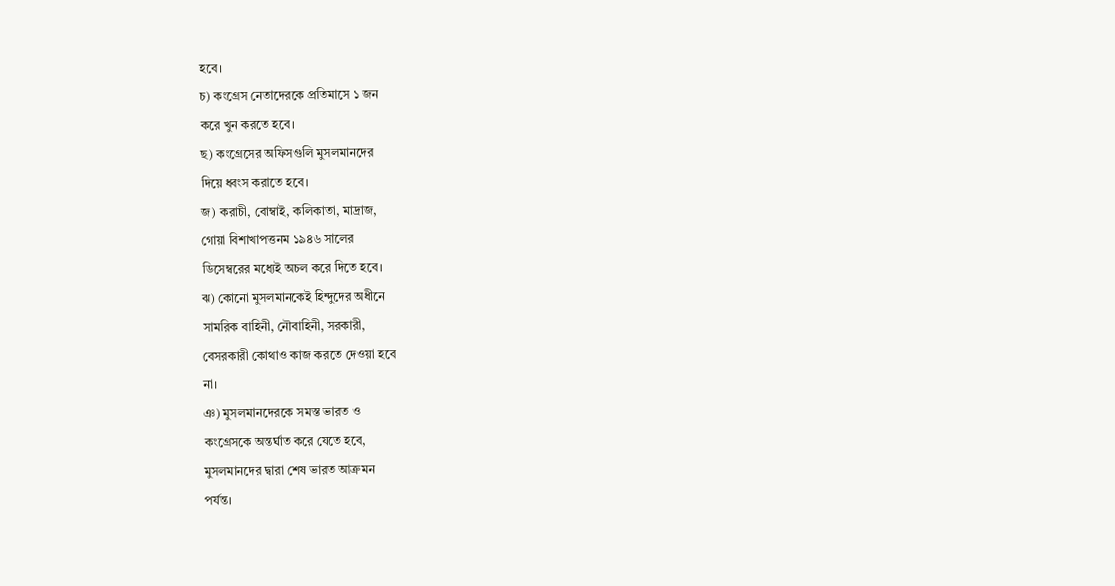হবে।
চ) কংগ্রেস নেতাদেরকে প্রতিমাসে ১ জন
করে খুন করতে হবে।
ছ) কংগ্রেসের অফিসগুলি মুসলমানদের
দিয়ে ধ্বংস করাতে হবে।
জ) করাচী, বোম্বাই, কলিকাতা, মাদ্রাজ,
গোয়া বিশাখাপত্তনম ১৯৪৬ সালের
ডিসেম্বরের মধ্যেই অচল করে দিতে হবে।
ঝ) কোনো মুসলমানকেই হিন্দুদের অধীনে
সামরিক বাহিনী, নৌবাহিনী, সরকারী,
বেসরকারী কোথাও কাজ করতে দেওয়া হবে
না।
ঞ) মুসলমানদেরকে সমস্ত ভারত ও
কংগ্রেসকে অন্তর্ঘাত করে যেতে হবে,
মুসলমানদের দ্বারা শেষ ভারত আক্রমন
পর্যন্ত।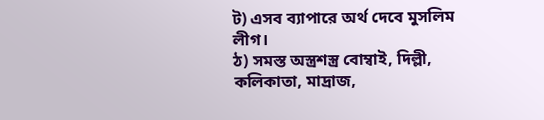ট) এসব ব্যাপারে অর্থ দেবে মুসলিম লীগ।
ঠ) সমস্ত অস্ত্রশস্ত্র বোম্বাই, দিল্লী,
কলিকাতা, মাদ্রাজ,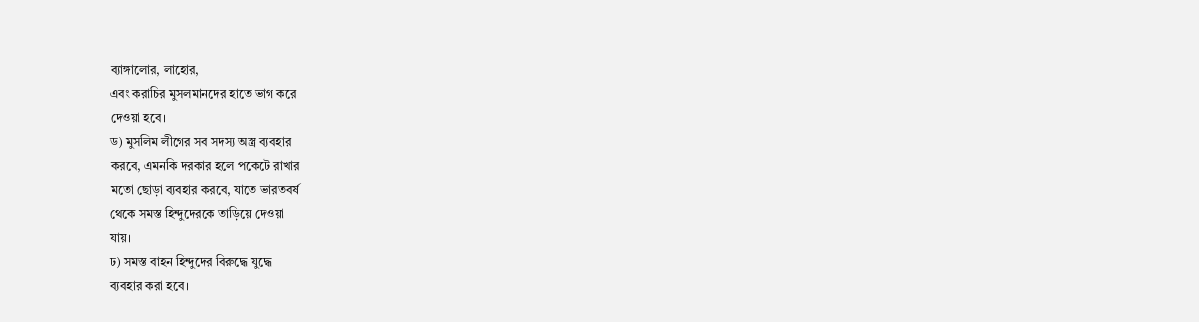ব্যাঙ্গালোর, লাহোর,
এবং করাচির মুসলমানদের হাতে ভাগ করে
দেওয়া হবে।
ড) মুসলিম লীগের সব সদস্য অস্ত্র ব্যবহার
করবে, এমনকি দরকার হলে পকেটে রাখার
মতো ছোড়া ব্যবহার করবে, যাতে ভারতবর্ষ
থেকে সমস্ত হিন্দুদেরকে তাড়িয়ে দেওয়া
যায়।
ঢ) সমস্ত বাহন হিন্দুদের বিরুদ্ধে যুদ্ধে
ব্যবহার করা হবে।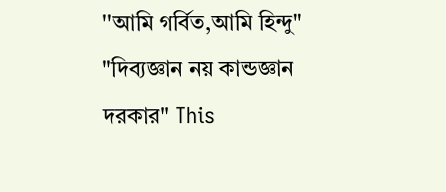''আমি গর্বিত,আমি হিন্দু" "দিব্যজ্ঞান নয় কান্ডজ্ঞান দরকার" This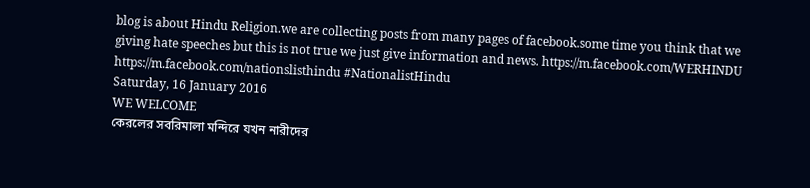blog is about Hindu Religion.we are collecting posts from many pages of facebook.some time you think that we giving hate speeches but this is not true we just give information and news. https://m.facebook.com/WERHINDU https://m.facebook.com/nationslisthindu #NationalistHindu
Saturday, 16 January 2016
WE WELCOME
কেরলের সবরিমালা মন্দিরে যখন নারীদের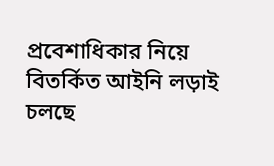প্রবেশাধিকার নিয়ে বিতর্কিত আইনি লড়াই চলছে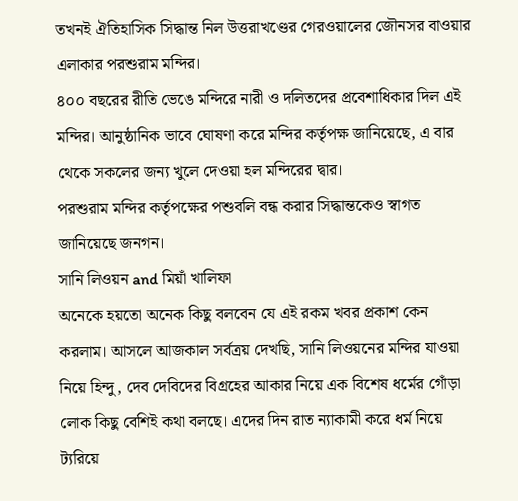তখনই ঐতিহাসিক সিদ্ধান্ত নিল উত্তরাখণ্ডের গেরওয়ালের জৌনসর বাওয়ার এলাকার পরশুরাম মন্দির।
৪০০ বছরের রীতি ভেঙে মন্দিরে নারী ও দলিতদের প্রবেশাধিকার দিল এই মন্দির। আনুষ্ঠানিক ভাবে ঘোষণা করে মন্দির কর্তৃপক্ষ জানিয়েছে, এ বার থেকে সকলের জন্য খুলে দেওয়া হল মন্দিরের দ্বার।
পরশুরাম মন্দির কর্তৃপক্ষের পশুবলি বন্ধ করার সিদ্ধান্তকেও স্বাগত জানিয়েছে জনগন।
সানি লিওয়ন and মিয়াঁ খালিফা
অনেকে হয়তো অনেক কিছু বলবেন যে এই রকম খবর প্রকাশ কেন করলাম। আসলে আজকাল সর্বত্রয় দেখছি, সানি লিওয়নের মন্দির যাওয়া নিয়ে হিন্দু, দেব দেবিদের বিগ্রহের আকার নিয়ে এক বিশেষ ধর্মের গোঁড়া লোক কিছু বেশিই কথা বলছে। এদের দিন রাত ন্যাকামী করে ধর্ম নিয়ে ট্যরিয়ে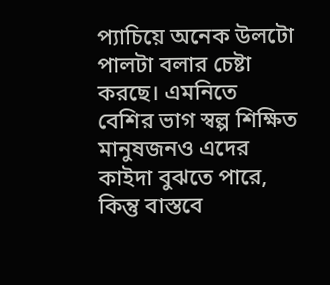প্যাচিয়ে অনেক উলটো পালটা বলার চেষ্টা করছে। এমনিতে বেশির ভাগ স্বল্প শিক্ষিত মানুষজনও এদের কাইদা বুঝতে পারে, কিন্তু বাস্তবে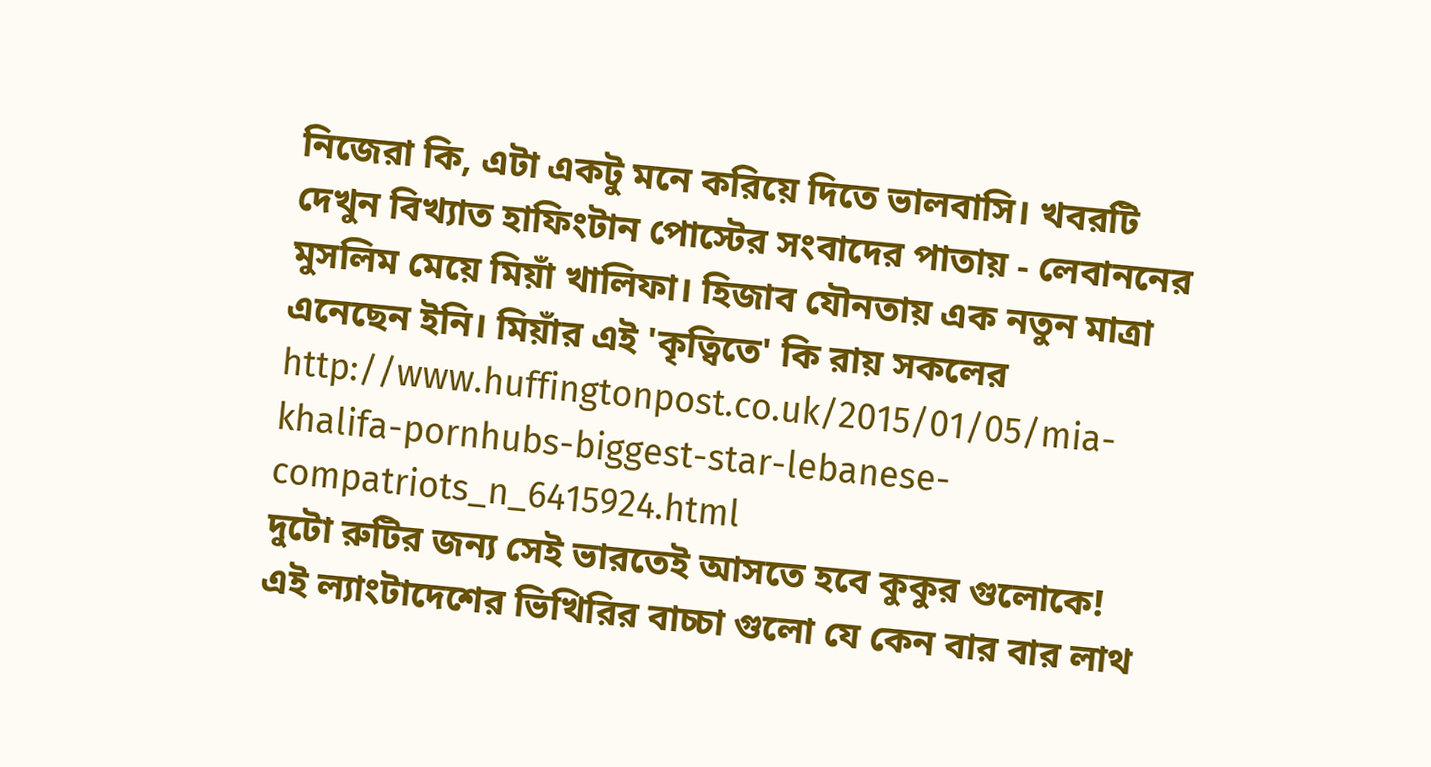নিজেরা কি, এটা একটু মনে করিয়ে দিতে ভালবাসি। খবরটি দেখুন বিখ্যাত হাফিংটান পোস্টের সংবাদের পাতায় - লেবাননের মুসলিম মেয়ে মিয়াঁ খালিফা। হিজাব যৌনতায় এক নতুন মাত্রা এনেছেন ইনি। মিয়াঁর এই 'কৃত্বিতে' কি রায় সকলের http://www.huffingtonpost.co.uk/2015/01/05/mia-khalifa-pornhubs-biggest-star-lebanese-compatriots_n_6415924.html
দুটো রুটির জন্য সেই ভারতেই আসতে হবে কুকুর গুলোকে!
এই ল্যাংটাদেশের ভিখিরির বাচ্চা গুলো যে কেন বার বার লাথ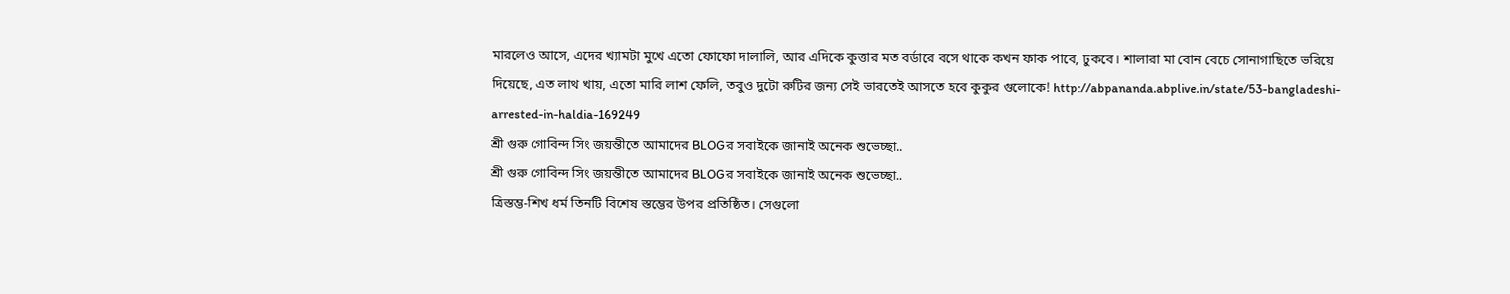মারলেও আসে, এদের খ্যামটা মুখে এতো ফোফো দালালি, আর এদিকে কুত্তার মত বর্ডারে বসে থাকে কখন ফাক পাবে, ঢুকবে। শালারা মা বোন বেচে সোনাগাছিতে ভরিয়ে দিয়েছে, এত লাথ খায়, এতো মারি লাশ ফেলি, তবুও দুটো রুটির জন্য সেই ভারতেই আসতে হবে কুকুর গুলোকে! http://abpananda.abplive.in/state/53-bangladeshi-arrested-in-haldia-169249
শ্রী গুরু গোবিন্দ সিং জয়ন্তীতে আমাদের BLOGর সবাইকে জানাই অনেক শুভেচ্ছা..
শ্রী গুরু গোবিন্দ সিং জয়ন্তীতে আমাদের BLOGর সবাইকে জানাই অনেক শুভেচ্ছা..
ত্রিস্তম্ভ-শিখ ধর্ম তিনটি বিশেষ স্তম্ভের উপর প্রতিষ্ঠিত। সেগুলো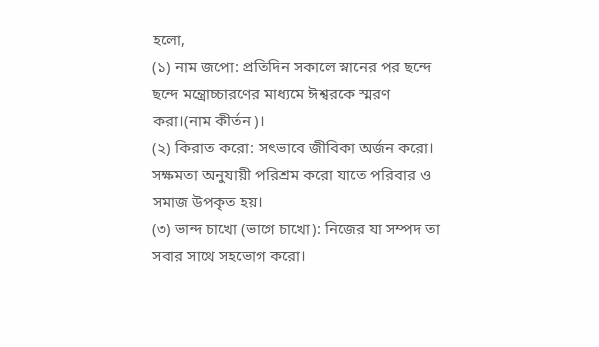হলো,
(১) নাম জপো: প্রতিদিন সকালে স্নানের পর ছন্দে ছন্দে মন্ত্রোচ্চারণের মাধ্যমে ঈশ্বরকে স্মরণ করা।(নাম কীর্তন)।
(২) কিরাত করো: সৎভাবে জীবিকা অর্জন করো। সক্ষমতা অনুযায়ী পরিশ্রম করো যাতে পরিবার ও সমাজ উপকৃত হয়।
(৩) ভান্দ চাখো (ভাগে চাখো): নিজের যা সম্পদ তা সবার সাথে সহভোগ করো।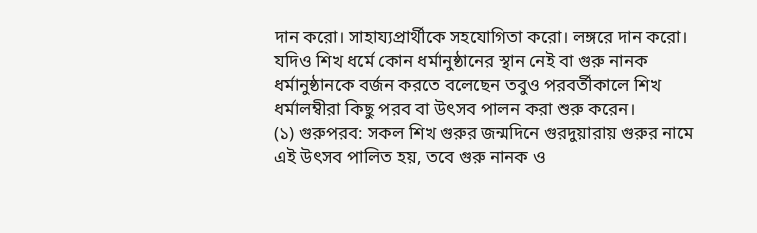দান করো। সাহায্যপ্রার্থীকে সহযোগিতা করো। লঙ্গরে দান করো।
যদিও শিখ ধর্মে কোন ধর্মানুষ্ঠানের স্থান নেই বা গুরু নানক ধর্মানুষ্ঠানকে বর্জন করতে বলেছেন তবুও পরবর্তীকালে শিখ ধর্মালম্বীরা কিছু পরব বা উৎসব পালন করা শুরু করেন।
(১) গুরুপরব: সকল শিখ গুরুর জন্মদিনে গুরদুয়ারায় গুরুর নামে এই উৎসব পালিত হয়, তবে গুরু নানক ও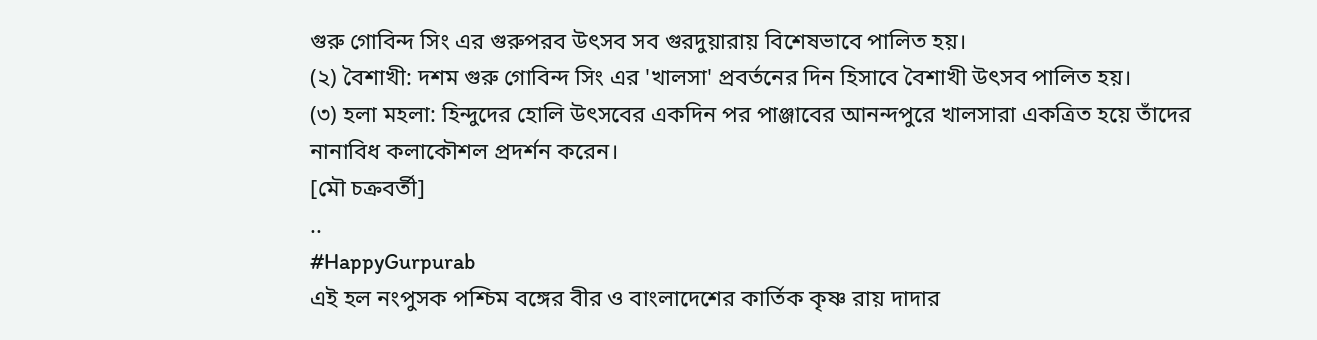গুরু গোবিন্দ সিং এর গুরুপরব উৎসব সব গুরদুয়ারায় বিশেষভাবে পালিত হয়।
(২) বৈশাখী: দশম গুরু গোবিন্দ সিং এর 'খালসা' প্রবর্তনের দিন হিসাবে বৈশাখী উৎসব পালিত হয়।
(৩) হলা মহলা: হিন্দুদের হোলি উৎসবের একদিন পর পাঞ্জাবের আনন্দপুরে খালসারা একত্রিত হয়ে তাঁদের নানাবিধ কলাকৌশল প্রদর্শন করেন।
[মৌ চক্রবর্তী]
..
#HappyGurpurab
এই হল নংপুসক পশ্চিম বঙ্গের বীর ও বাংলাদেশের কার্তিক কৃষ্ণ রায় দাদার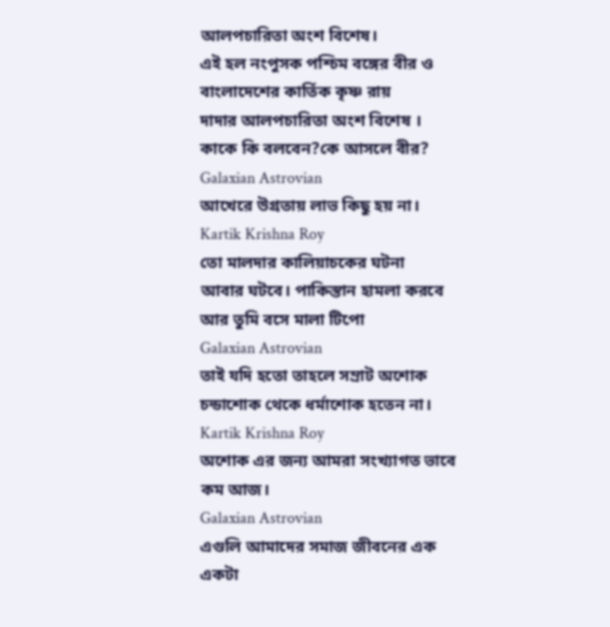আলপচারিতা অংশ বিশেষ।
এই হল নংপুসক পশ্চিম বঙ্গের বীর ও
বাংলাদেশের কার্তিক কৃষ্ণ রায়
দাদার আলপচারিতা অংশ বিশেষ ।
কাকে কি বলবেন?কে আসলে বীর?
Galaxian Astrovian
আখেরে উগ্রতায় লাভ কিছু হয় না।
Kartik Krishna Roy
তো মালদার কালিয়াচকের ঘটনা
আবার ঘটবে। পাকিস্তান হামলা করবে
আর তুমি বসে মালা টিপো
Galaxian Astrovian
তাই যদি হতো তাহলে সম্রাট অশোক
চন্ডাশোক থেকে ধর্মাশোক হতেন না।
Kartik Krishna Roy
অশোক এর জন্য আমরা সংখ্যাগত ভাবে
কম আজ।
Galaxian Astrovian
এগুলি আমাদের সমাজ জীবনের এক
একটা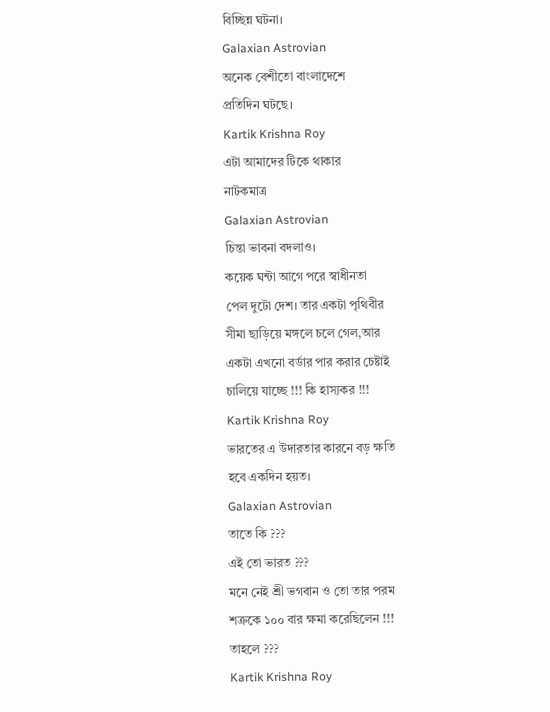বিচ্ছিন্ন ঘটনা।
Galaxian Astrovian
অনেক বেশীতো বাংলাদেশে
প্রতিদিন ঘটছে।
Kartik Krishna Roy
এটা আমাদের টিকে থাকার
নাটকমাত্র
Galaxian Astrovian
চিন্তা ভাবনা বদলাও।
কয়েক ঘন্টা আগে পরে স্বাধীনতা
পেল দুটো দেশ। তার একটা পৃথিবীর
সীমা ছাড়িয়ে মঙ্গলে চলে গেল,আর
একটা এখনো বর্ডার পার করার চেষ্টাই
চালিয়ে যাচ্ছে !!! কি হাস্যকর !!!
Kartik Krishna Roy
ভারতের এ উদারতার কারনে বড় ক্ষতি
হবে একদিন হয়ত।
Galaxian Astrovian
তাতে কি ???
এই তো ভারত ???
মনে নেই শ্রী ভগবান ও তো তার পরম
শত্রুকে ১০০ বার ক্ষমা করেছিলেন !!!
তাহলে ???
Kartik Krishna Roy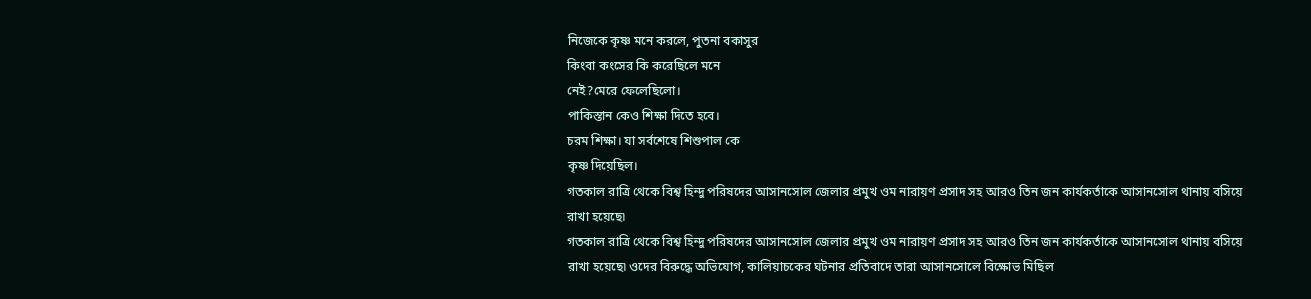নিজেকে কৃষ্ণ মনে করলে, পুতনা বকাসুর
কিংবা কংসের কি করেছিলে মনে
নেই?মেরে ফেলেছিলো।
পাকিস্তান কেও শিক্ষা দিতে হবে।
চরম শিক্ষা। যা সর্বশেষে শিশুপাল কে
কৃষ্ণ দিয়েছিল।
গতকাল রাত্রি থেকে বিশ্ব হিন্দু পরিষদের আসানসোল জেলার প্রমুখ ওম নারায়ণ প্রসাদ সহ আরও তিন জন কার্যকর্তাকে আসানসোল থানায় বসিয়ে রাখা হয়েছে৷
গতকাল রাত্রি থেকে বিশ্ব হিন্দু পরিষদের আসানসোল জেলার প্রমুখ ওম নারায়ণ প্রসাদ সহ আরও তিন জন কার্যকর্তাকে আসানসোল থানায় বসিয়ে রাখা হয়েছে৷ ওদের বিরুদ্ধে অভিযোগ, কালিয়াচকের ঘটনার প্রতিবাদে তারা আসানসোলে বিক্ষোভ মিছিল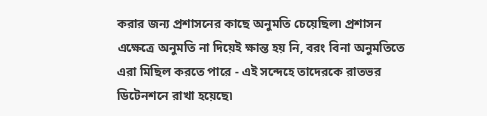করার জন্য প্রশাসনের কাছে অনুমতি চেয়েছিল৷ প্রশাসন এক্ষেত্রে অনুমতি না দিয়েই ক্ষান্ত হয় নি, বরং বিনা অনুমতিতে এরা মিছিল করতে পারে - এই সন্দেহে তাদেরকে রাতভর ডিটেনশনে রাখা হয়েছে৷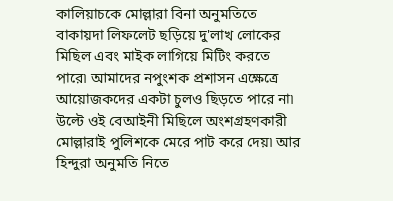কালিয়াচকে মোল্লারা বিনা অনুমতিতে বাকায়দা লিফলেট ছড়িয়ে দু'লাখ লোকের মিছিল এবং মাইক লাগিয়ে মিটিং করতে পারে৷ আমাদের নপুংশক প্রশাসন এক্ষেত্রে আয়োজকদের একটা চুলও ছিড়তে পারে না৷ উল্টে ওই বেআইনী মিছিলে অংশগ্রহণকারী মোল্লারাই পুলিশকে মেরে পাট করে দেয়৷ আর হিন্দুরা অনুমতি নিতে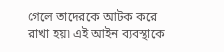গেলে তাদেরকে আটক করে রাখা হয়৷ এই আইন ব্যবস্থাকে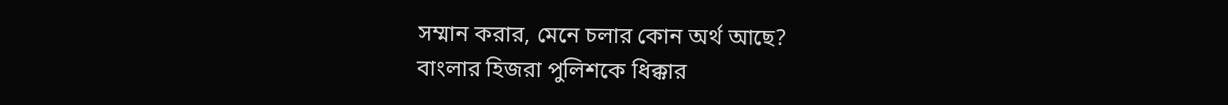সম্মান করার, মেনে চলার কোন অর্থ আছে?
বাংলার হিজরা পুলিশকে ধিক্কার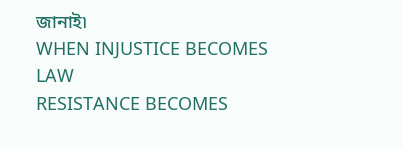জানাই৷
WHEN INJUSTICE BECOMES LAW
RESISTANCE BECOMES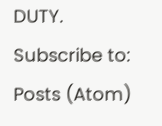DUTY.
Subscribe to:
Posts (Atom)